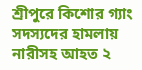শ্রীপুরে কিশোর গ্যাং সদস্যদের হামলায় নারীসহ আহত ২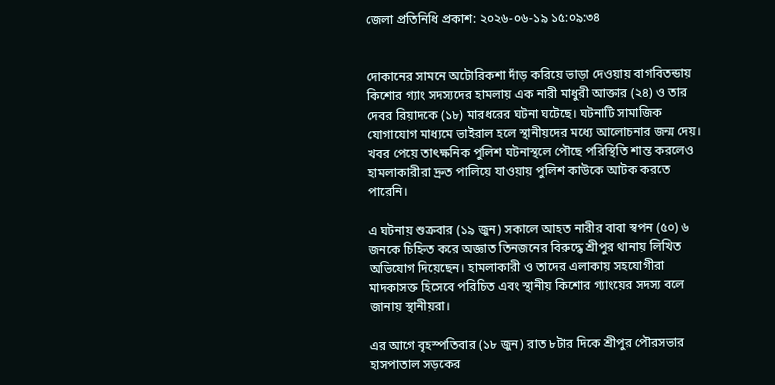জেলা প্রতিনিধি প্রকাশ: ২০২৬-০৬-১৯ ১৫:০৯:৩৪


দোকানের সামনে অটোরিকশা দাঁড় করিয়ে ভাড়া দেওয়ায় বাগবিতন্ডায় কিশোর গ্যাং সদস্যদের হামলায় এক নারী মাধুরী আক্তার (২৪) ও তার দেবর রিয়াদকে (১৮) মারধরের ঘটনা ঘটেছে। ঘটনাটি সামাজিক যোগাযোগ মাধ্যমে ভাইরাল হলে স্থানীয়দের মধ্যে আলোচনার জন্ম দেয়। খবর পেয়ে তাৎক্ষনিক পুলিশ ঘটনাস্থলে পৌছে পরিস্থিতি শান্ত করলেও হামলাকারীরা দ্রুত পালিয়ে যাওয়ায় পুলিশ কাউকে আটক করতে পারেনি।

এ ঘটনায় শুক্রবার (১৯ জুন) সকালে আহত নারীর বাবা স্বপন (৫০) ৬ জনকে চিহ্নিত করে অজ্ঞাত তিনজনের বিরুদ্ধে শ্রীপুর থানায় লিখিত অভিযোগ দিয়েছেন। হামলাকারী ও তাদের এলাকায় সহযোগীরা মাদকাসক্ত হিসেবে পরিচিত এবং স্থানীয় কিশোর গ্যাংয়ের সদস্য বলে জানায় স্থানীয়রা।

এর আগে বৃহস্পতিবার (১৮ জুন) রাত ৮টার দিকে শ্রীপুর পৌরসভার হাসপাতাল সড়কের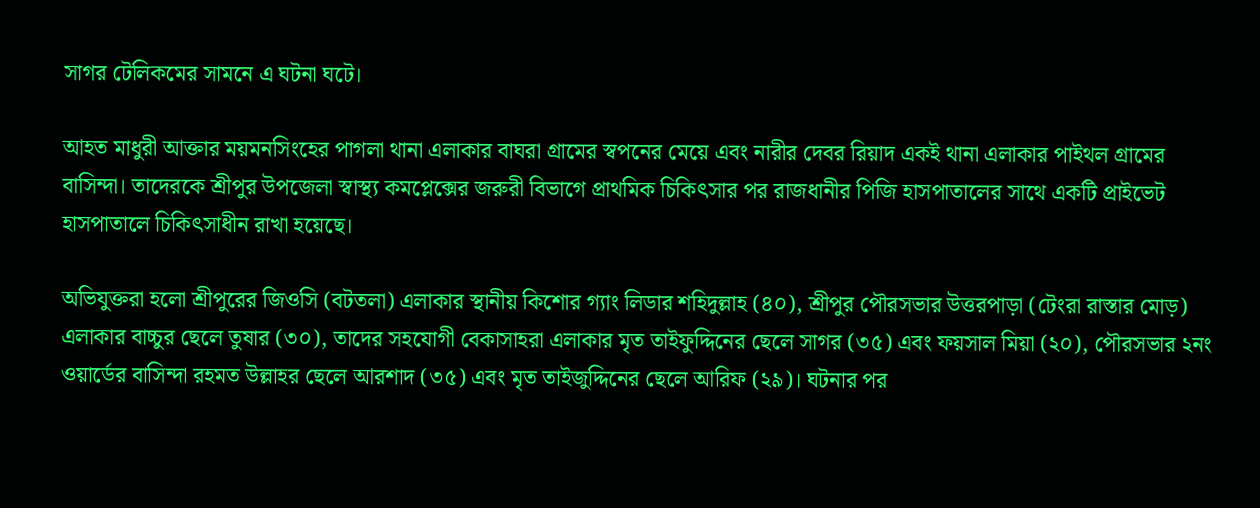সাগর টেলিকমের সামনে এ ঘটনা ঘটে।

আহত মাধুরী আক্তার ময়মনসিংহের পাগলা থানা এলাকার বাঘরা গ্রামের স্বপনের মেয়ে এবং নারীর দেবর রিয়াদ একই থানা এলাকার পাইথল গ্রামের বাসিন্দা। তাদেরকে শ্রীপুর উপজেলা স্বাস্থ্য কমপ্লেক্সের জরুরী বিভাগে প্রাথমিক চিকিৎসার পর রাজধানীর পিজি হাসপাতালের সাথে একটি প্রাইভেট হাসপাতালে চিকিৎসাধীন রাখা হয়েছে।

অভিযুক্তরা হলো শ্রীপুরের জিওসি (বটতলা) এলাকার স্থানীয় কিশোর গ্যাং লিডার শহিদুল্লাহ (৪০), শ্রীপুর পৌরসভার উত্তরপাড়া (টেংরা রাস্তার মোড়) এলাকার বাচ্চুর ছেলে তুষার (৩০), তাদের সহযোগী বেকাসাহরা এলাকার মৃত তাইফুদ্দিনের ছেলে সাগর (৩৫) এবং ফয়সাল মিয়া (২০), পৌরসভার ২নং ওয়ার্ডের বাসিন্দা রহমত উল্লাহর ছেলে আরশাদ (৩৫) এবং মৃত তাইজুদ্দিনের ছেলে আরিফ (২৯)। ঘটনার পর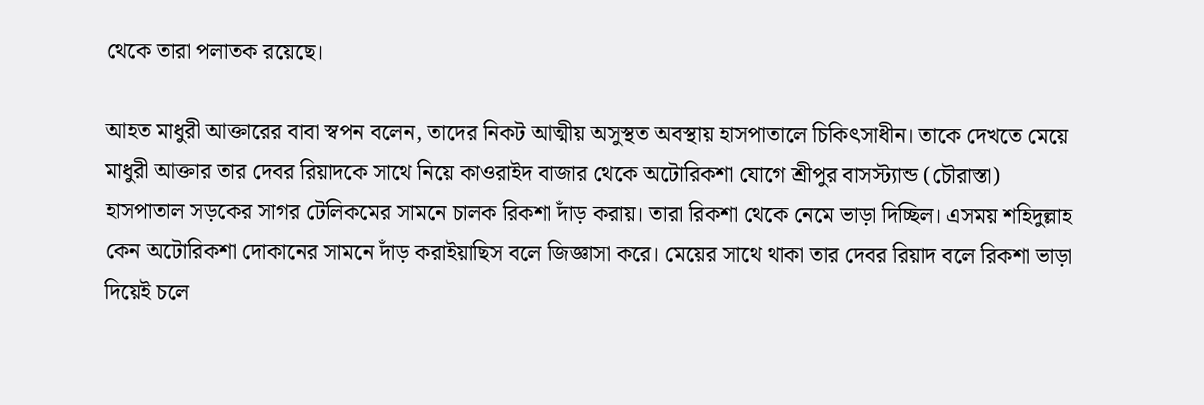থেকে তারা পলাতক রয়েছে।

আহত মাধুরী আক্তারের বাবা স্বপন বলেন, তাদের নিকট আত্মীয় অসুস্থত অবস্থায় হাসপাতালে চিকিৎসাধীন। তাকে দেখতে মেয়ে মাধুরী আক্তার তার দেবর রিয়াদকে সাথে নিয়ে কাওরাইদ বাজার থেকে অটোরিকশা যোগে শ্রীপুর বাসস্ট্যান্ড (চৌরাস্তা) হাসপাতাল সড়কের সাগর টেলিকমের সামনে চালক রিকশা দাঁড় করায়। তারা রিকশা থেকে নেমে ভাড়া দিচ্ছিল। এসময় শহিদুল্লাহ কেন অটোরিকশা দোকানের সামনে দাঁড় করাইয়াছিস বলে জিজ্ঞাসা করে। মেয়ের সাথে থাকা তার দেবর রিয়াদ বলে রিকশা ভাড়া দিয়েই চলে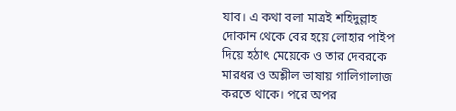যাব। এ কথা বলা মাত্রই শহিদুল্লাহ দোকান থেকে বের হয়ে লোহার পাইপ দিয়ে হঠাৎ মেয়েকে ও তার দেবরকে মারধর ও অশ্লীল ভাষায় গালিগালাজ করতে থাকে। পরে অপর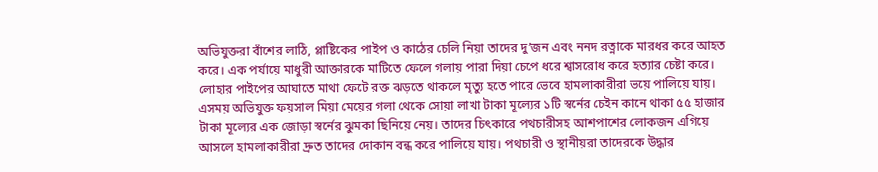অভিযুক্তরা বাঁশের লাঠি, প্লাষ্টিকের পাইপ ও কাঠের চেলি নিয়া তাদের দু’জন এবং ননদ রত্নাকে মারধর করে আহত করে। এক পর্যায়ে মাধুরী আক্তারকে মাটিতে ফেলে গলায় পারা দিয়া চেপে ধরে শ্বাসরোধ করে হত্যার চেষ্টা করে। লোহার পাইপের আঘাতে মাথা ফেটে রক্ত ঝড়তে থাকলে মৃত্যু হতে পারে ভেবে হামলাকারীরা ভয়ে পালিয়ে যায়। এসময় অভিযুক্ত ফয়সাল মিয়া মেয়ের গলা থেকে সোয়া লাখা টাকা মূল্যের ১টি স্বর্নের চেইন কানে থাকা ৫৫ হাজার টাকা মূল্যের এক জোড়া স্বর্নের ঝুমকা ছিনিয়ে নেয়। তাদের চিৎকারে পথচারীসহ আশপাশের লোকজন এগিয়ে আসলে হামলাকারীরা দ্রুত তাদের দোকান বন্ধ করে পালিয়ে যায়। পথচারী ও স্থানীয়রা তাদেরকে উদ্ধার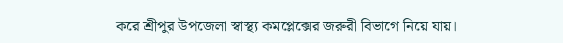করে শ্রীপুর উপজেলা স্বাস্থ্য কমপ্লেক্সের জরুরী বিভাগে নিয়ে যায়।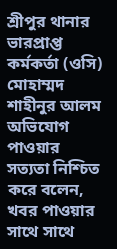শ্রীপুর থানার ভারপ্রাপ্ত কর্মকর্তা (ওসি) মোহাম্মদ শাহীনুর আলম অভিযোগ পাওয়ার সত্যতা নিশ্চিত করে বলেন, খবর পাওয়ার সাথে সাথে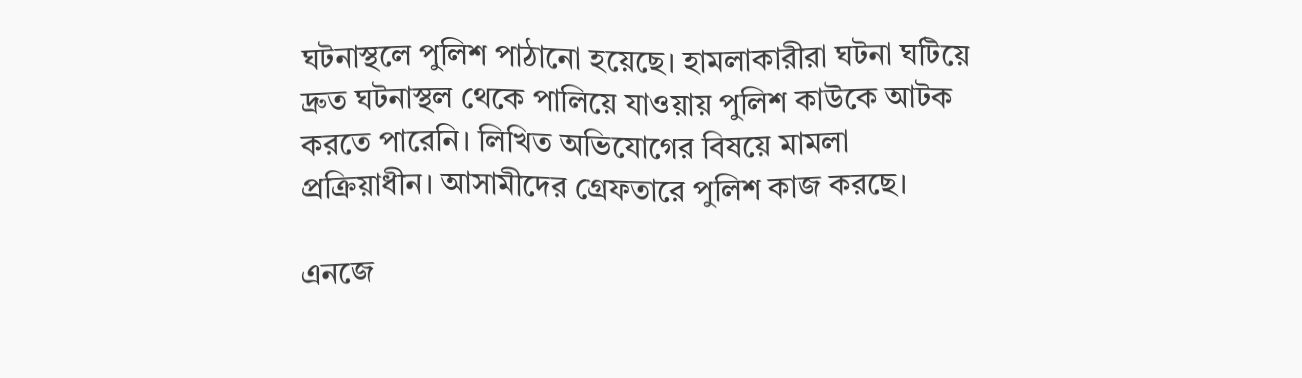ঘটনাস্থলে পুলিশ পাঠানো হয়েছে। হামলাকারীরা ঘটনা ঘটিয়ে দ্রুত ঘটনাস্থল থেকে পালিয়ে যাওয়ায় পুলিশ কাউকে আটক করতে পারেনি। লিখিত অভিযোগের বিষয়ে মামলা প্রক্রিয়াধীন। আসামীদের গ্রেফতারে পুলিশ কাজ করছে।

এনজে